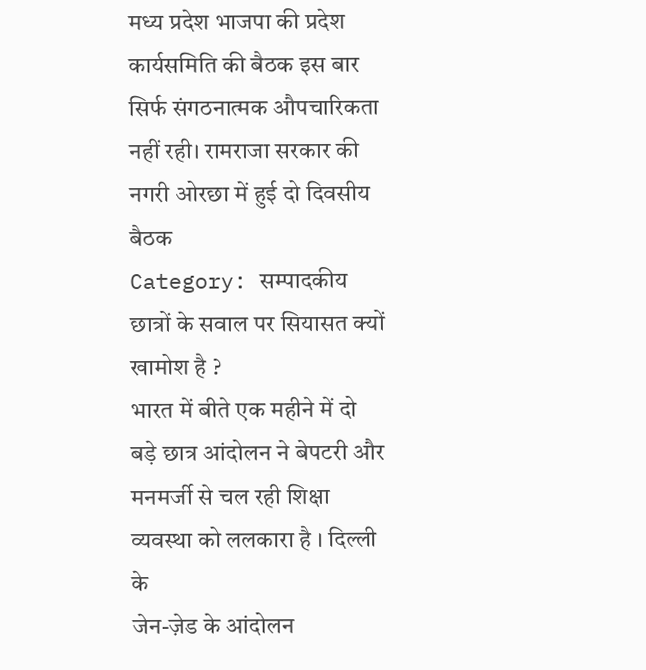मध्य प्रदेश भाजपा की प्रदेश कार्यसमिति की बैठक इस बार सिर्फ संगठनात्मक औपचारिकता नहीं रही। रामराजा सरकार की नगरी ओरछा में हुई दो दिवसीय बैठक
Category: सम्पादकीय
छात्रों के सवाल पर सियासत क्यों खामोश है ?
भारत में बीते एक महीने में दो बड़े छात्र आंदोलन ने बेपटरी और मनमर्जी से चल रही शिक्षा व्यवस्था को ललकारा है । दिल्ली के
जेन-ज़ेड के आंदोलन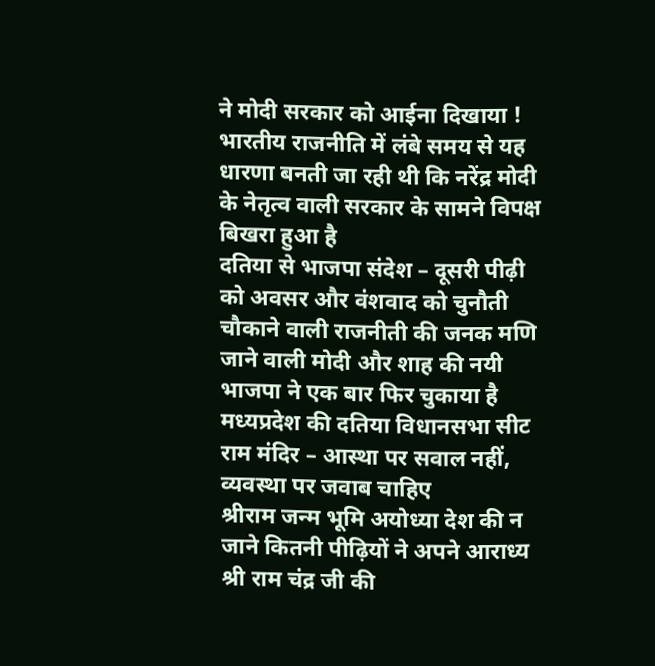ने मोदी सरकार को आईना दिखाया !
भारतीय राजनीति में लंबे समय से यह धारणा बनती जा रही थी कि नरेंद्र मोदी के नेतृत्व वाली सरकार के सामने विपक्ष बिखरा हुआ है
दतिया से भाजपा संदेश – दूसरी पीढ़ी को अवसर और वंशवाद को चुनौती
चौकाने वाली राजनीती की जनक मणि जाने वाली मोदी और शाह की नयी भाजपा ने एक बार फिर चुकाया है मध्यप्रदेश की दतिया विधानसभा सीट
राम मंदिर – आस्था पर सवाल नहीं, व्यवस्था पर जवाब चाहिए
श्रीराम जन्म भूमि अयोध्या देश की न जाने कितनी पीढ़ियों ने अपने आराध्य श्री राम चंद्र जी की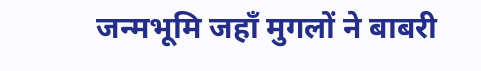जन्मभूमि जहाँ मुगलों ने बाबरी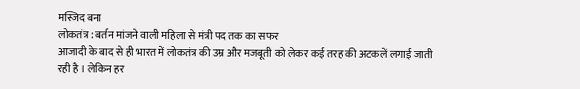मस्जिद बना
लोकतंत्र : बर्तन मांजने वाली महिला से मंत्री पद तक का सफर
आजादी के बाद से ही भारत में लोकतंत्र की उम्र और मजबूती को लेकर कई तरह की अटकलें लगाई जाती रही है । लेकिन हर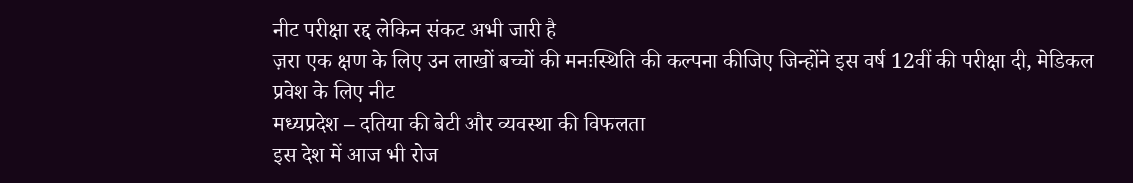नीट परीक्षा रद्द लेकिन संकट अभी जारी है
ज़रा एक क्षण के लिए उन लाखों बच्चों की मनःस्थिति की कल्पना कीजिए जिन्होंने इस वर्ष 12वीं की परीक्षा दी, मेडिकल प्रवेश के लिए नीट
मध्यप्रदेश – दतिया की बेटी और व्यवस्था की विफलता
इस देश में आज भी रोज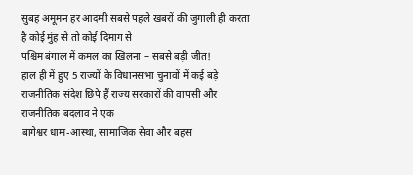सुबह अमूमन हर आदमी सबसे पहले खबरों की जुगाली ही करता है कोई मुंह से तो कोई दिमाग से
पश्चिम बंगाल में कमल का खिलना – सबसे बड़ी जीत!
हाल ही में हुए 5 राज्यों के विधानसभा चुनावों में कई बड़े राजनीतिक संदेश छिपे हैं राज्य सरकारों की वापसी और राजनीतिक बदलाव ने एक
बागेश्वर धाम-आस्था, सामाजिक सेवा और बहस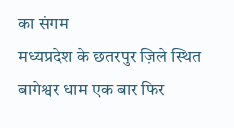का संगम
मध्यप्रदेश के छतरपुर ज़िले स्थित बागेश्वर धाम एक बार फिर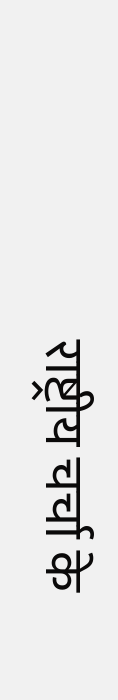राष्ट्रीय चर्चा के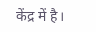केंद्र में है।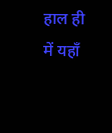हाल ही में यहाँ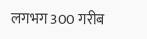लगभग 300 गरीब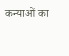कन्याओं का